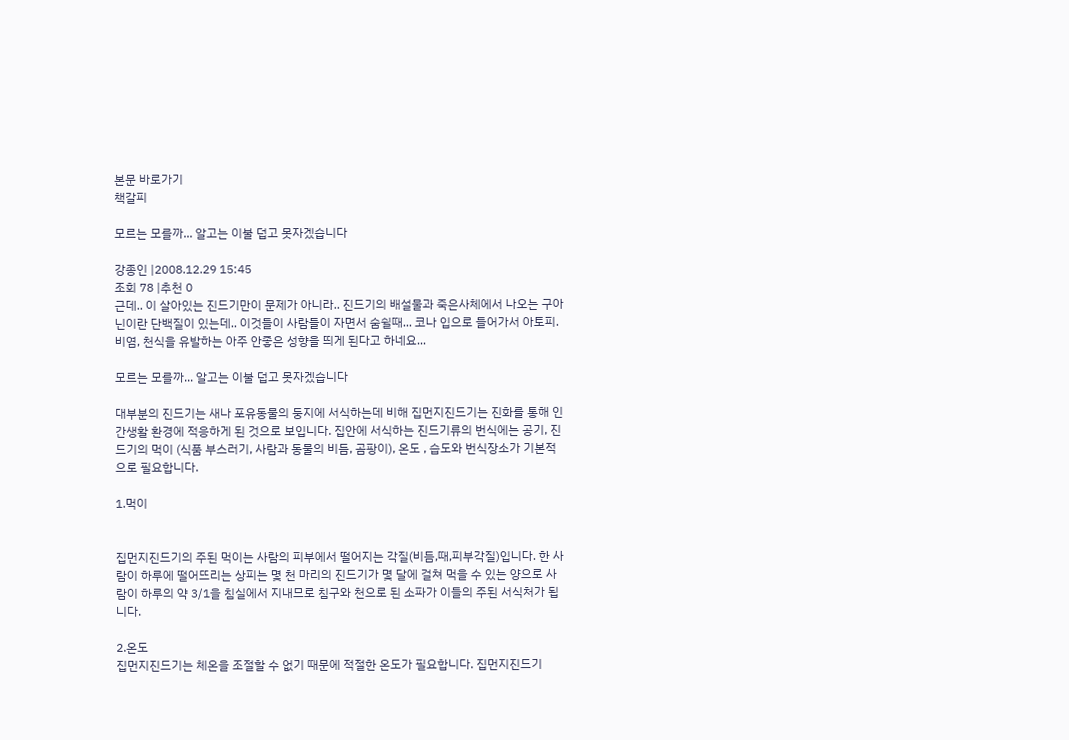본문 바로가기
책갈피

모르는 모를까... 알고는 이불 덥고 못자겠습니다

강종인 |2008.12.29 15:45
조회 78 |추천 0
근데.. 이 살아있는 진드기만이 문제가 아니라.. 진드기의 배설물과 죽은사체에서 나오는 구아닌이란 단백질이 있는데.. 이것들이 사람들이 자면서 숨쉴때... 코나 입으로 들어가서 아토피.비염, 천식을 유발하는 아주 안좋은 성향을 띄게 된다고 하네요...

모르는 모를까... 알고는 이불 덥고 못자겠습니다

대부분의 진드기는 새나 포유동물의 둥지에 서식하는데 비해 집먼지진드기는 진화를 통해 인간생활 환경에 적응하게 된 것으로 보입니다. 집안에 서식하는 진드기류의 번식에는 공기, 진드기의 먹이 (식품 부스러기, 사람과 동물의 비듬, 곰팡이), 온도 , 습도와 번식장소가 기본적으로 필요합니다.

1.먹이


집먼지진드기의 주된 먹이는 사람의 피부에서 떨어지는 각질(비듬,때,피부각질)입니다. 한 사람이 하루에 떨어뜨리는 상피는 몇 천 마리의 진드기가 몇 달에 걸쳐 먹을 수 있는 양으로 사람이 하루의 약 3/1을 침실에서 지내므로 침구와 천으로 된 소파가 이들의 주된 서식처가 됩니다.

2.온도
집먼지진드기는 체온을 조절할 수 없기 때문에 적절한 온도가 필요합니다. 집먼지진드기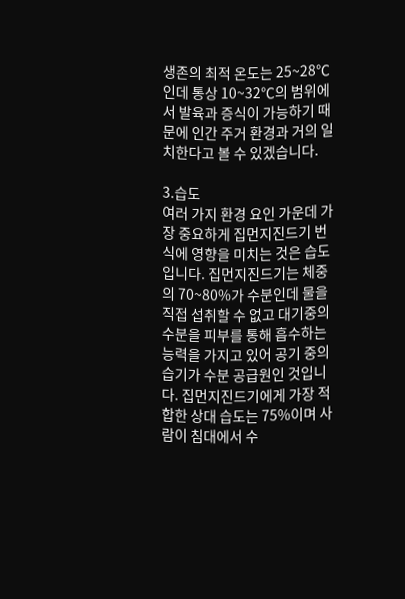생존의 최적 온도는 25~28℃인데 통상 10~32℃의 범위에서 발육과 증식이 가능하기 때문에 인간 주거 환경과 거의 일치한다고 볼 수 있겠습니다.

3.습도
여러 가지 환경 요인 가운데 가장 중요하게 집먼지진드기 번식에 영향을 미치는 것은 습도입니다. 집먼지진드기는 체중의 70~80%가 수분인데 물을 직접 섭취할 수 없고 대기중의 수분을 피부를 통해 흡수하는 능력을 가지고 있어 공기 중의 습기가 수분 공급원인 것입니다. 집먼지진드기에게 가장 적합한 상대 습도는 75%이며 사람이 침대에서 수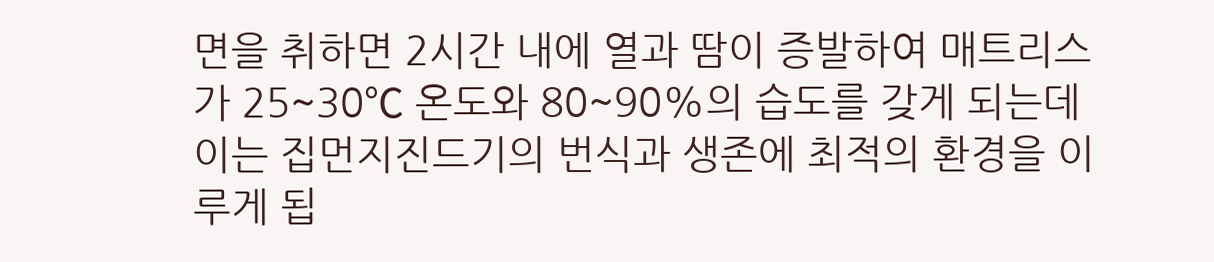면을 취하면 2시간 내에 열과 땀이 증발하여 매트리스가 25~30℃ 온도와 80~90%의 습도를 갖게 되는데 이는 집먼지진드기의 번식과 생존에 최적의 환경을 이루게 됩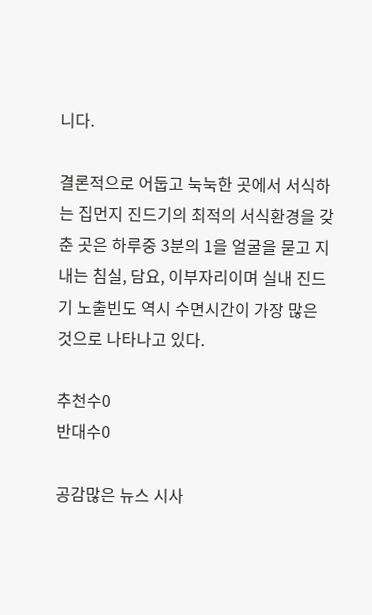니다.

결론적으로 어둡고 눅눅한 곳에서 서식하는 집먼지 진드기의 최적의 서식환경을 갖춘 곳은 하루중 3분의 1을 얼굴을 묻고 지내는 침실, 담요, 이부자리이며 실내 진드기 노출빈도 역시 수면시간이 가장 많은 것으로 나타나고 있다.

추천수0
반대수0

공감많은 뉴스 시사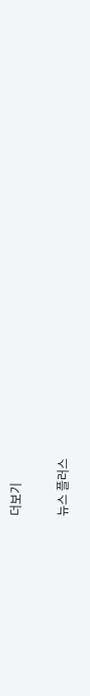더보기

뉴스 플러스